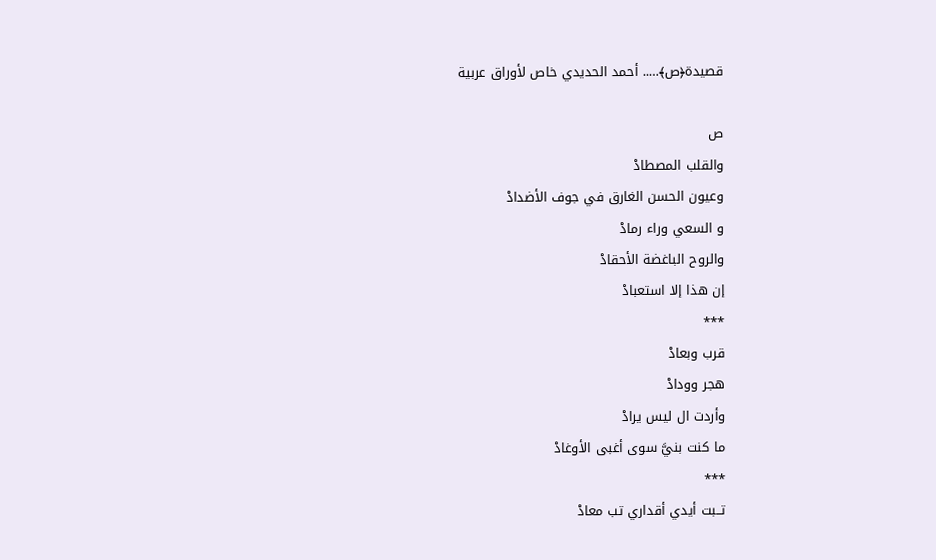قصيدة﴿ص﴾….. أحمد الحديدي خاص لأوراق عربية

ص
والقلب المصطادْ
وعيون الحسن الغارق في جوف الأضدادْ
و السعي وراء رمادْ
والروح الباغضة الأحقادْ
إن هذا إلا استعبادْ
***
قرب وبعادْ
هجر وودادْ
وأردت ال ليس يرادْ
ما كنت بنيَّ سوى أغبى الأوغادْ
***
تــبت أيدي أقداري تب معادْ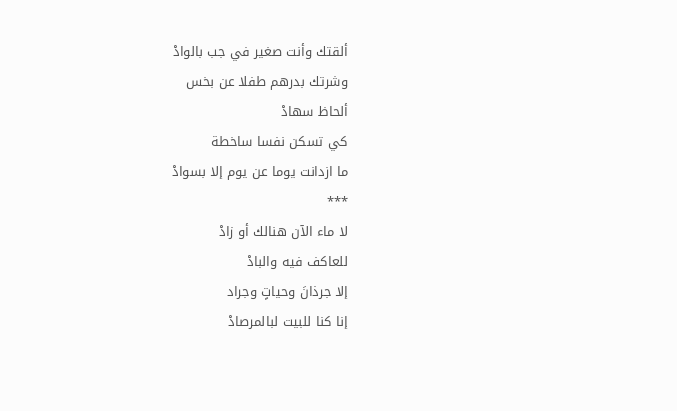ألقتك وأنت صغير في جب بالوادْ
وشرتك بدرهم طفلا عن بخس
ألحاظ سهادْ
كي تسكن نفسا ساخطة
ما ازدانت يوما عن يوم إلا بسوادْ
***
لا ماء الآن هنالك أو زادْ
للعاكف فيه والبادْ
إلا جرذانَ وحياتٍ وجراد
إنا كنا للبيت لبالمرصادْ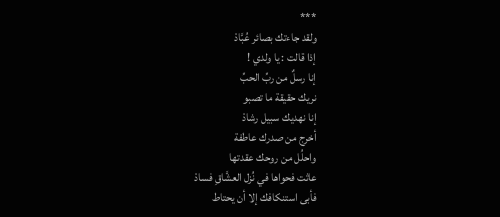***
ولقد جاءتك بصائر عُبَّادْ
إذا قالت : يا ولدي !
إنا رسلٌ من ربِّ الحبِّ
نريك حقيقة ما تصبو
إنا نهديك سبيل رشادْ
أخرج من صدرك عاطفة
واحلُل من روحك عقدتها
عاثت فحواها في نُزل العشَّاقِ فسادْ
فأبى استنكافك إلا أن يحتاط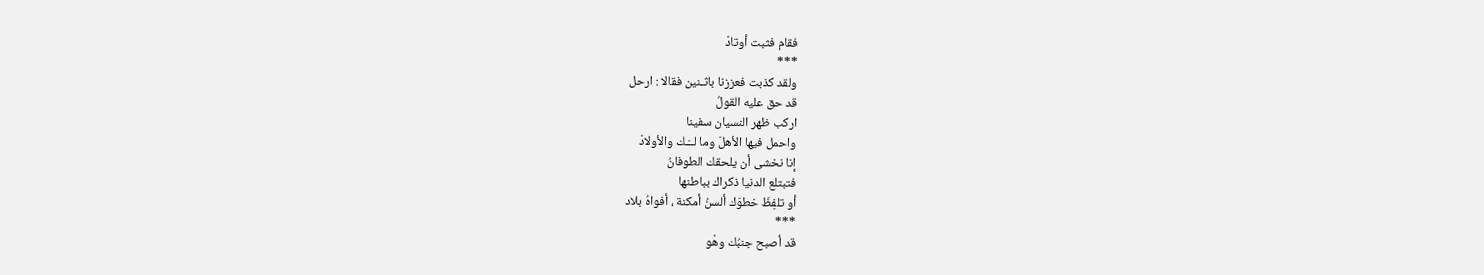فقام فثبت أوتادْ
***
ولقد كذبت فعززنا باثـنين فقالا : ارحل
قد حق عليه القولُ
اركب ظهر النسيان سفينا
واحمل فيها الأهلَ وما لــَـك والأولادْ
إنا نخشى أن يلحقك الطوفانُ
فتبتلع الدنيا ذكراك بباطنها
أو تلفِظَ خطوَك ألسنُ أمكنة ، أفواهُ بلاد
***
قد أصبح جنبُك وهْو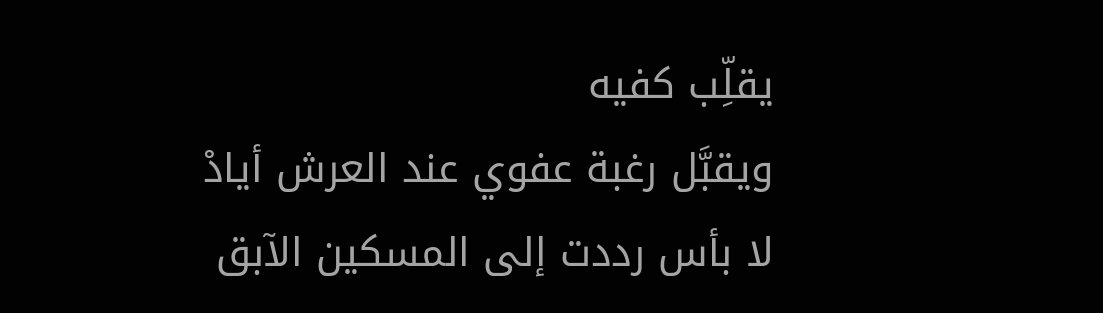يقلِّب كفيه
ويقبَّل رغبة عفوي عند العرش أيادْ
لا بأس رددت إلى المسكين الآبق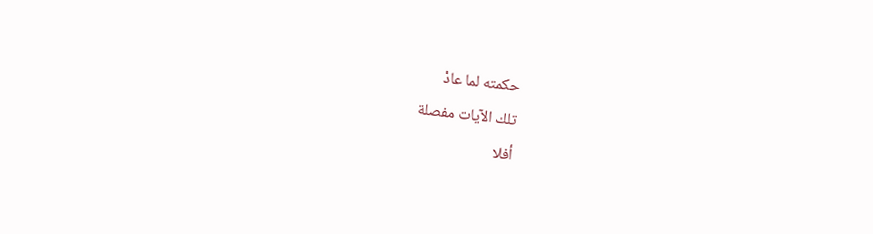حكمته لما عادْ
تلك الآيات مفصلة
أفلا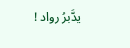يدَّبرُ رواد !